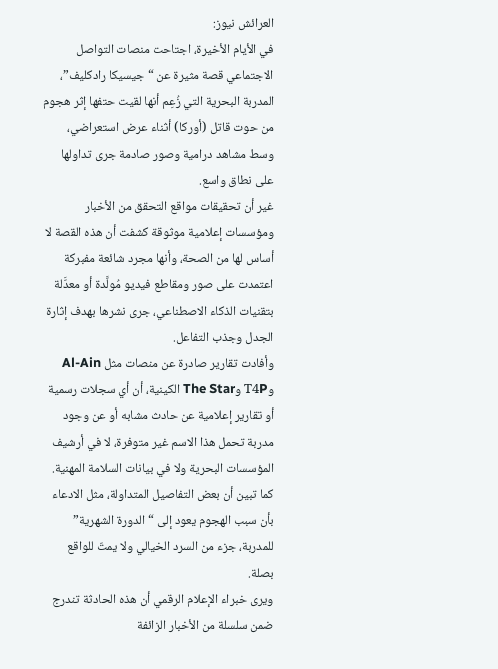العرائش نيوز:
في الأيام الأخيرة، اجتاحت منصات التواصل الاجتماعي قصة مثيرة عن “جيسيكا رادكليف”، المدربة البحرية التي زُعِم أنها لقيت حتفها إثر هجوم من حوت قاتل (أوركا) أثناء عرض استعراضي، وسط مشاهد درامية وصور صادمة جرى تداولها على نطاق واسع.
غير أن تحقيقات مواقع التحقق من الأخبار ومؤسسات إعلامية موثوقة كشفت أن هذه القصة لا أساس لها من الصحة، وأنها مجرد شائعة مفبركة اعتمدت على صور ومقاطع فيديو مُولَّدة أو معدَّلة بتقنيات الذكاء الاصطناعي، جرى نشرها بهدف إثارة الجدل وجذب التفاعل.
وأفادت تقارير صادرة عن منصات مثل Al-Ain وT4P وThe Star الكينية، أن أي سجلات رسمية أو تقارير إعلامية عن حادث مشابه أو عن وجود مدربة تحمل هذا الاسم غير متوفرة، لا في أرشيف المؤسسات البحرية ولا في بيانات السلامة المهنية. كما تبين أن بعض التفاصيل المتداولة، مثل الادعاء بأن سبب الهجوم يعود إلى “الدورة الشهرية” للمدربة، جزء من السرد الخيالي ولا يمتّ للواقع بصلة.
ويرى خبراء الإعلام الرقمي أن هذه الحادثة تندرج ضمن سلسلة من الأخبار الزائفة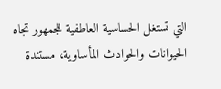التي تستغل الحساسية العاطفية للجمهور تجاه الحيوانات والحوادث المأساوية، مستندة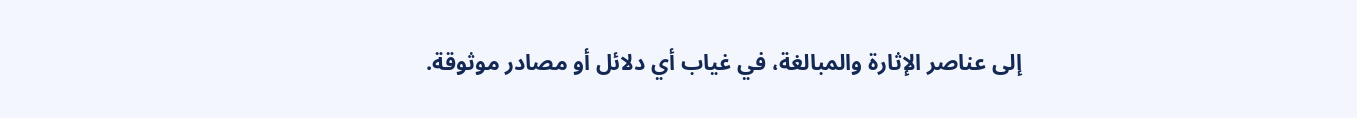إلى عناصر الإثارة والمبالغة، في غياب أي دلائل أو مصادر موثوقة.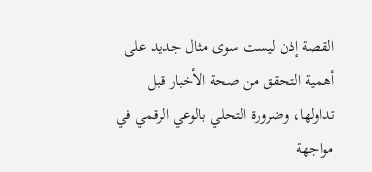القصة إذن ليست سوى مثال جديد على أهمية التحقق من صحة الأخبار قبل تداولها، وضرورة التحلي بالوعي الرقمي في مواجهة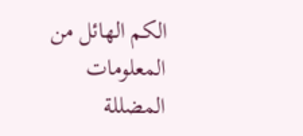الكم الهائل من المعلومات المضللة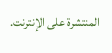المنتشرة على الإنترنت.